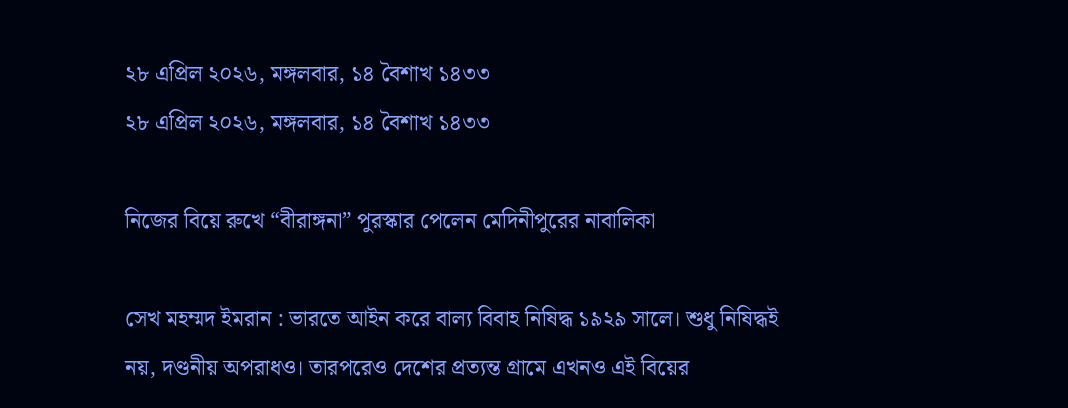২৮ এপ্রিল ২০২৬, মঙ্গলবার, ১৪ বৈশাখ ১৪৩৩
২৮ এপ্রিল ২০২৬, মঙ্গলবার, ১৪ বৈশাখ ১৪৩৩

নিজের বিয়ে রুখে “বীরাঙ্গনা” পুরস্কার পেলেন মেদিনীপুরের নাবালিকা

সেখ মহম্মদ ইমরান : ভারতে আইন করে বাল্য বিবাহ নিষিদ্ধ ১৯২৯ সালে। শুধু নিষিদ্ধই নয়, দণ্ডনীয় অপরাধও। তারপরেও দেশের প্রত্যন্ত গ্রামে এখনও এই বিয়ের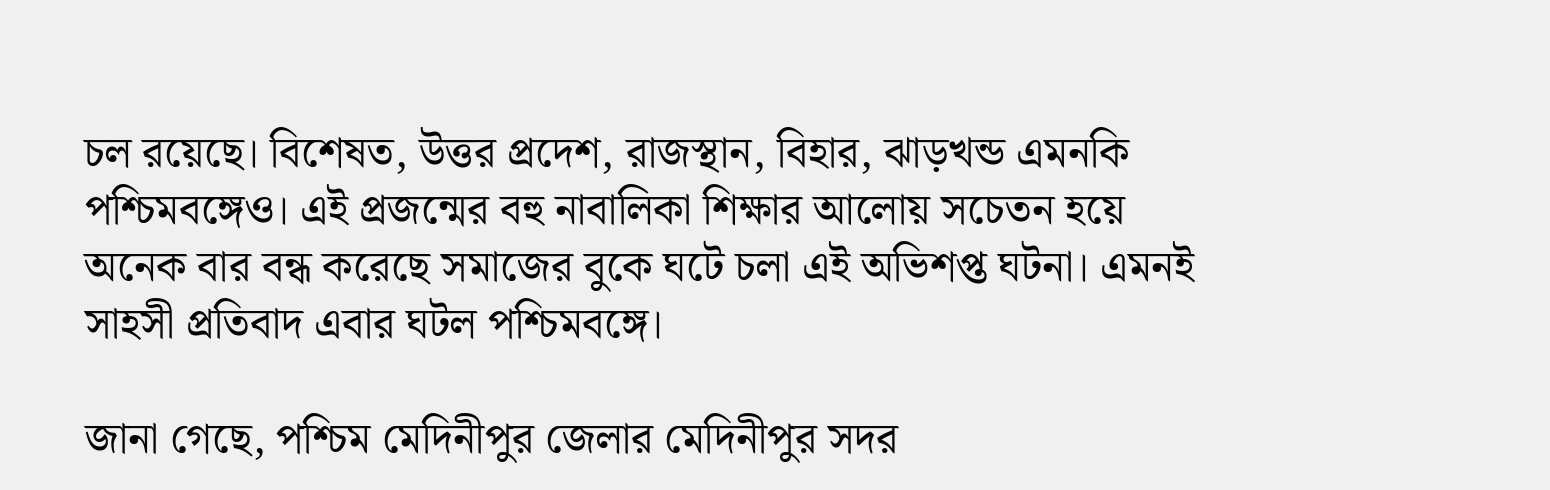চল রয়েছে। বিশেষত, উত্তর প্রদেশ, রাজস্থান, বিহার, ঝাড়খন্ড এমনকি পশ্চিমবঙ্গেও। এই প্রজন্মের বহু নাবালিকা শিক্ষার আলোয় সচেতন হয়ে অনেক বার বন্ধ করেছে সমাজের বুকে ঘটে চলা এই অভিশপ্ত ঘটনা। এমনই সাহসী প্রতিবাদ এবার ঘটল পশ্চিমবঙ্গে।

জানা গেছে, পশ্চিম মেদিনীপুর জেলার মেদিনীপুর সদর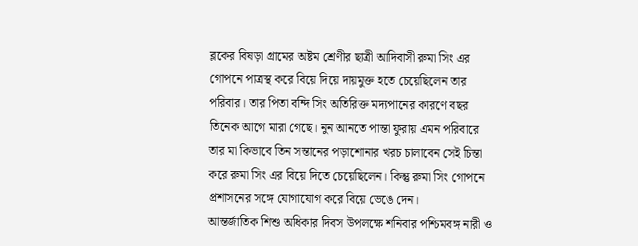ব্লকের বিষড়া গ্রামের অষ্টম শ্রেণীর ছাত্রী আদিবাসী রুমা সিং এর গোপনে পাত্রস্থ করে বিয়ে দিয়ে দায়মুক্ত হতে চেয়েছিলেন তার পরিবার। তার পিতা বন্দি সিং অতিরিক্ত মদ্যপানের কারণে বছর তিনেক আগে মারা গেছে। নুন আনতে পান্তা ফুরায় এমন পরিবারে তার মা কিভাবে তিন সন্তানের পড়াশোনার খরচ চালাবেন সেই চিন্তা করে রুমা সিং এর বিয়ে দিতে চেয়েছিলেন। কিন্তু রুমা সিং গোপনে প্রশাসনের সঙ্গে যোগাযোগ করে বিয়ে ভেঙে দেন।
আন্তর্জাতিক শিশু অধিকার দিবস উপলক্ষে শনিবার পশ্চিমবঙ্গ নারী ও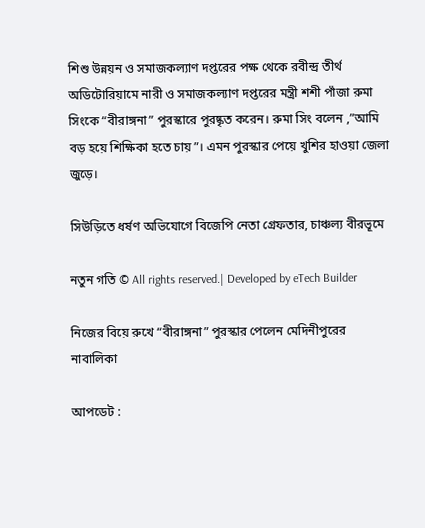শিশু উন্নয়ন ও সমাজকল্যাণ দপ্তরের পক্ষ থেকে রবীন্দ্র তীর্থ অডিটোরিয়ামে নারী ও সমাজকল্যাণ দপ্তরের মন্ত্রী শশী পাঁজা রুমা সিংকে “বীরাঙ্গনা” পুরস্কারে পুরষ্কৃত করেন। রুমা সিং বলেন ,”আমি বড় হয়ে শিক্ষিকা হতে চায়”। এমন পুরস্কার পেয়ে খুশির হাওয়া জেলা জুড়ে।

সিউড়িতে ধর্ষণ অভিযোগে বিজেপি নেতা গ্রেফতার, চাঞ্চল্য বীরভূমে

নতুন গতি © All rights reserved.| Developed by eTech Builder

নিজের বিয়ে রুখে “বীরাঙ্গনা” পুরস্কার পেলেন মেদিনীপুরের নাবালিকা

আপডেট :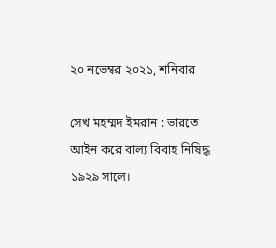২০ নভেম্বর ২০২১, শনিবার

সেখ মহম্মদ ইমরান : ভারতে আইন করে বাল্য বিবাহ নিষিদ্ধ ১৯২৯ সালে।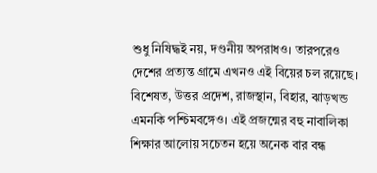শুধু নিষিদ্ধই নয়, দণ্ডনীয় অপরাধও। তারপরেও দেশের প্রত্যন্ত গ্রামে এখনও এই বিয়ের চল রয়েছে। বিশেষত, উত্তর প্রদেশ, রাজস্থান, বিহার, ঝাড়খন্ড এমনকি পশ্চিমবঙ্গেও। এই প্রজন্মের বহু নাবালিকা শিক্ষার আলোয় সচেতন হয়ে অনেক বার বন্ধ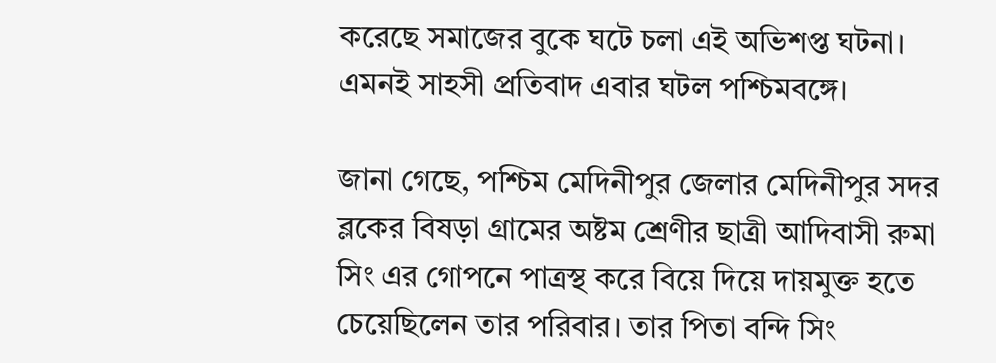করেছে সমাজের বুকে ঘটে চলা এই অভিশপ্ত ঘটনা। এমনই সাহসী প্রতিবাদ এবার ঘটল পশ্চিমবঙ্গে।

জানা গেছে, পশ্চিম মেদিনীপুর জেলার মেদিনীপুর সদর ব্লকের বিষড়া গ্রামের অষ্টম শ্রেণীর ছাত্রী আদিবাসী রুমা সিং এর গোপনে পাত্রস্থ করে বিয়ে দিয়ে দায়মুক্ত হতে চেয়েছিলেন তার পরিবার। তার পিতা বন্দি সিং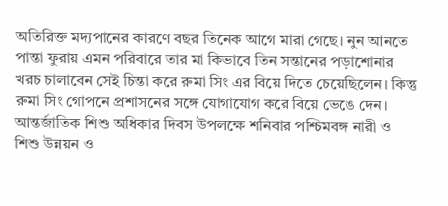অতিরিক্ত মদ্যপানের কারণে বছর তিনেক আগে মারা গেছে। নুন আনতে পান্তা ফুরায় এমন পরিবারে তার মা কিভাবে তিন সন্তানের পড়াশোনার খরচ চালাবেন সেই চিন্তা করে রুমা সিং এর বিয়ে দিতে চেয়েছিলেন। কিন্তু রুমা সিং গোপনে প্রশাসনের সঙ্গে যোগাযোগ করে বিয়ে ভেঙে দেন।
আন্তর্জাতিক শিশু অধিকার দিবস উপলক্ষে শনিবার পশ্চিমবঙ্গ নারী ও শিশু উন্নয়ন ও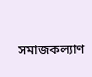সমাজকল্যাণ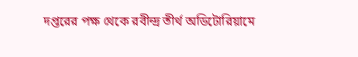দপ্তরের পক্ষ থেকে রবীন্দ্র তীর্থ অডিটোরিয়ামে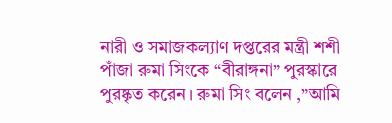নারী ও সমাজকল্যাণ দপ্তরের মন্ত্রী শশী পাঁজা রুমা সিংকে “বীরাঙ্গনা” পুরস্কারে পুরষ্কৃত করেন। রুমা সিং বলেন ,”আমি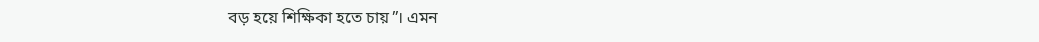বড় হয়ে শিক্ষিকা হতে চায়”। এমন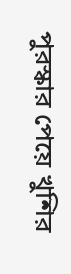পুরস্কার পেয়ে খুশির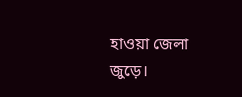হাওয়া জেলা জুড়ে।